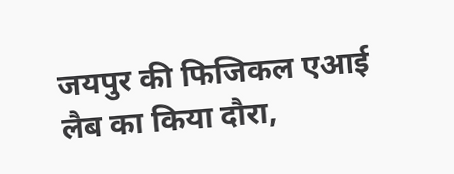जयपुर की फिजिकल एआई लैब का किया दौरा,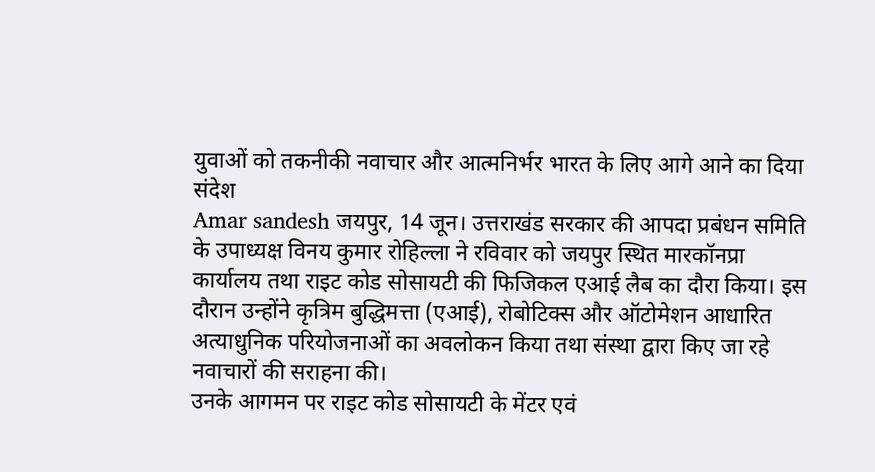युवाओं को तकनीकी नवाचार और आत्मनिर्भर भारत के लिए आगे आने का दिया संदेश
Amar sandesh जयपुर, 14 जून। उत्तराखंड सरकार की आपदा प्रबंधन समिति के उपाध्यक्ष विनय कुमार रोहिल्ला ने रविवार को जयपुर स्थित मारकॉनप्रा कार्यालय तथा राइट कोड सोसायटी की फिजिकल एआई लैब का दौरा किया। इस दौरान उन्होंने कृत्रिम बुद्धिमत्ता (एआई), रोबोटिक्स और ऑटोमेशन आधारित अत्याधुनिक परियोजनाओं का अवलोकन किया तथा संस्था द्वारा किए जा रहे नवाचारों की सराहना की।
उनके आगमन पर राइट कोड सोसायटी के मेंटर एवं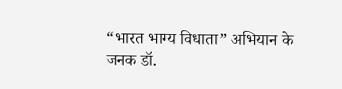“भारत भाग्य विधाता” अभियान के जनक डॉ.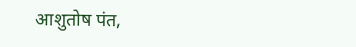आशुतोष पंत,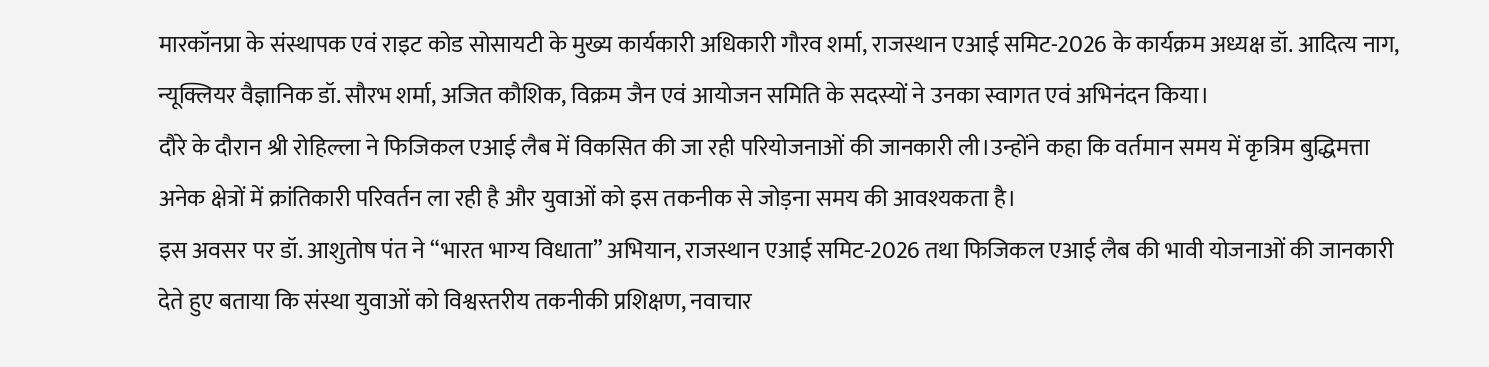मारकॉनप्रा के संस्थापक एवं राइट कोड सोसायटी के मुख्य कार्यकारी अधिकारी गौरव शर्मा, राजस्थान एआई समिट-2026 के कार्यक्रम अध्यक्ष डॉ. आदित्य नाग, न्यूक्लियर वैज्ञानिक डॉ. सौरभ शर्मा, अजित कौशिक, विक्रम जैन एवं आयोजन समिति के सदस्यों ने उनका स्वागत एवं अभिनंदन किया।
दौरे के दौरान श्री रोहिल्ला ने फिजिकल एआई लैब में विकसित की जा रही परियोजनाओं की जानकारी ली।उन्होंने कहा कि वर्तमान समय में कृत्रिम बुद्धिमत्ता अनेक क्षेत्रों में क्रांतिकारी परिवर्तन ला रही है और युवाओं को इस तकनीक से जोड़ना समय की आवश्यकता है।
इस अवसर पर डॉ. आशुतोष पंत ने “भारत भाग्य विधाता” अभियान, राजस्थान एआई समिट-2026 तथा फिजिकल एआई लैब की भावी योजनाओं की जानकारी देते हुए बताया कि संस्था युवाओं को विश्वस्तरीय तकनीकी प्रशिक्षण, नवाचार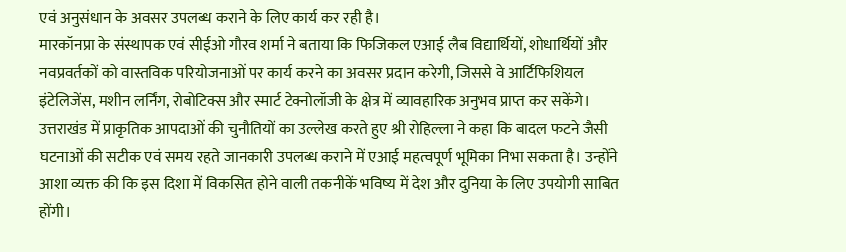एवं अनुसंधान के अवसर उपलब्ध कराने के लिए कार्य कर रही है।
मारकॉनप्रा के संस्थापक एवं सीईओ गौरव शर्मा ने बताया कि फिजिकल एआई लैब विद्यार्थियों, शोधार्थियों और नवप्रवर्तकों को वास्तविक परियोजनाओं पर कार्य करने का अवसर प्रदान करेगी, जिससे वे आर्टिफिशियल इंटेलिजेंस, मशीन लर्निंग, रोबोटिक्स और स्मार्ट टेक्नोलॉजी के क्षेत्र में व्यावहारिक अनुभव प्राप्त कर सकेंगे।
उत्तराखंड में प्राकृतिक आपदाओं की चुनौतियों का उल्लेख करते हुए श्री रोहिल्ला ने कहा कि बादल फटने जैसी घटनाओं की सटीक एवं समय रहते जानकारी उपलब्ध कराने में एआई महत्वपूर्ण भूमिका निभा सकता है। उन्होंने आशा व्यक्त की कि इस दिशा में विकसित होने वाली तकनीकें भविष्य में देश और दुनिया के लिए उपयोगी साबित होंगी।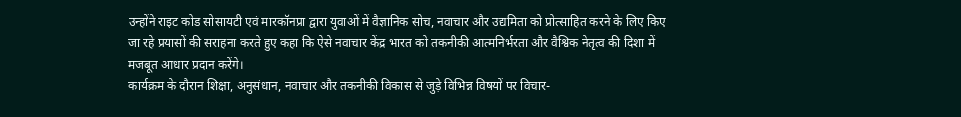उन्होंने राइट कोड सोसायटी एवं मारकॉनप्रा द्वारा युवाओं में वैज्ञानिक सोच, नवाचार और उद्यमिता को प्रोत्साहित करने के लिए किए जा रहे प्रयासों की सराहना करते हुए कहा कि ऐसे नवाचार केंद्र भारत को तकनीकी आत्मनिर्भरता और वैश्विक नेतृत्व की दिशा में मजबूत आधार प्रदान करेंगे।
कार्यक्रम के दौरान शिक्षा, अनुसंधान, नवाचार और तकनीकी विकास से जुड़े विभिन्न विषयों पर विचार-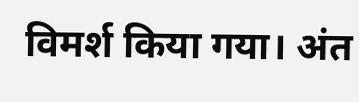विमर्श किया गया। अंत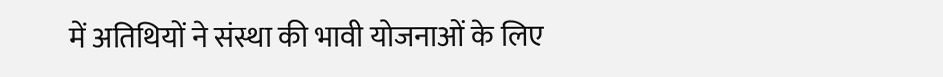में अतिथियों ने संस्था की भावी योजनाओं के लिए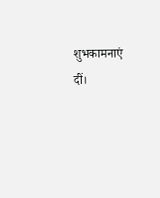शुभकामनाएं दीं।